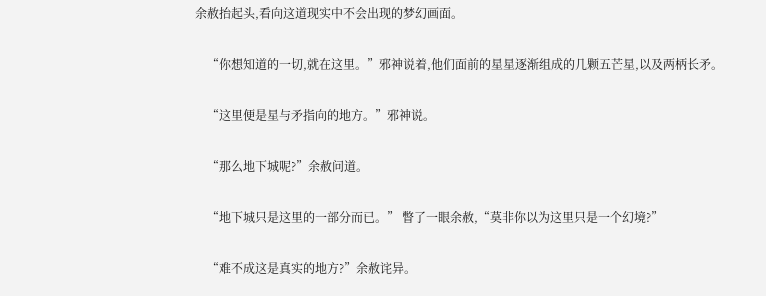余赦抬起头,看向这道现实中不会出现的梦幻画面。

    “你想知道的一切,就在这里。”邪神说着,他们面前的星星逐渐组成的几颗五芒星,以及两柄长矛。

    “这里便是星与矛指向的地方。”邪神说。

    “那么地下城呢?”余赦问道。

    “地下城只是这里的一部分而已。” 瞥了一眼余赦,“莫非你以为这里只是一个幻境?”

    “难不成这是真实的地方?”余赦诧异。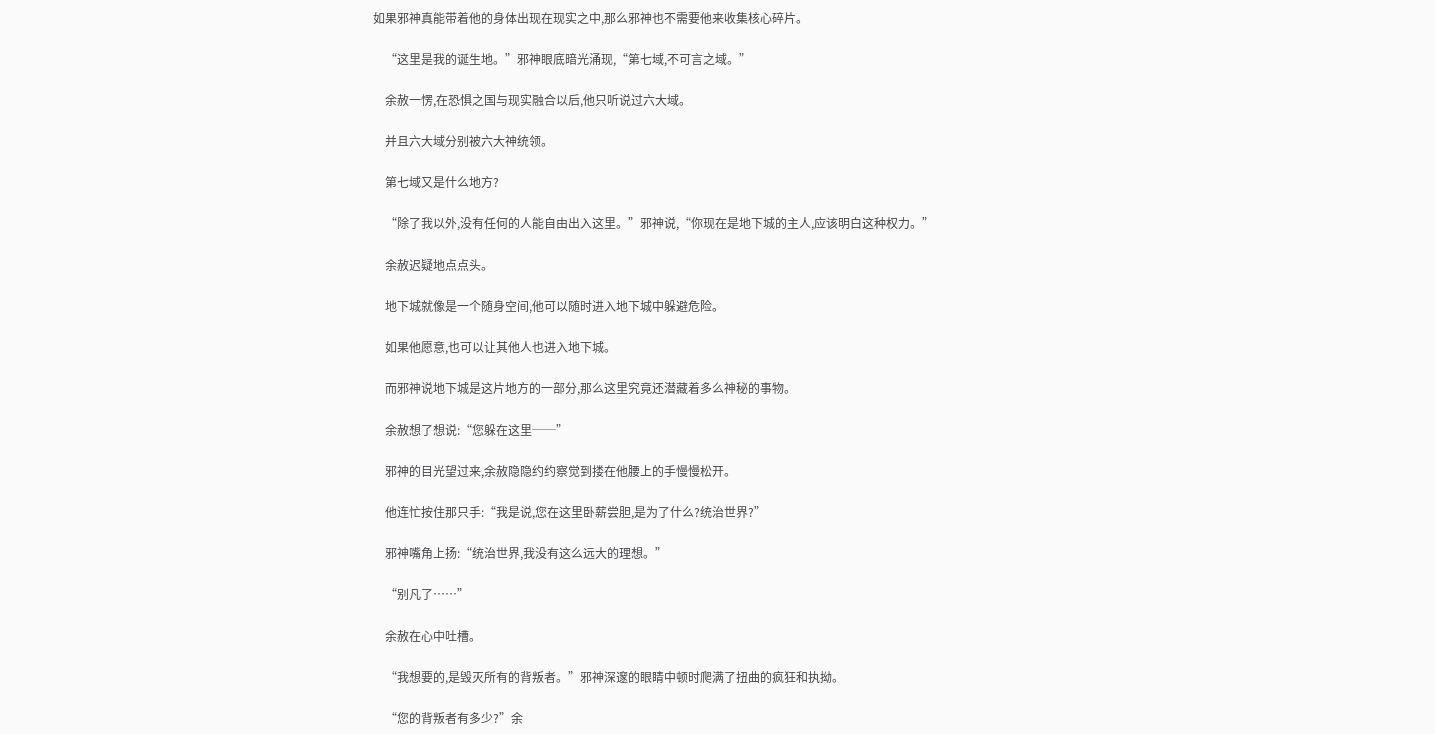如果邪神真能带着他的身体出现在现实之中,那么邪神也不需要他来收集核心碎片。

    “这里是我的诞生地。”邪神眼底暗光涌现,“第七域,不可言之域。”

    余赦一愣,在恐惧之国与现实融合以后,他只听说过六大域。

    并且六大域分别被六大神统领。

    第七域又是什么地方?

    “除了我以外,没有任何的人能自由出入这里。”邪神说,“你现在是地下城的主人,应该明白这种权力。”

    余赦迟疑地点点头。

    地下城就像是一个随身空间,他可以随时进入地下城中躲避危险。

    如果他愿意,也可以让其他人也进入地下城。

    而邪神说地下城是这片地方的一部分,那么这里究竟还潜藏着多么神秘的事物。

    余赦想了想说:“您躲在这里──”

    邪神的目光望过来,余赦隐隐约约察觉到搂在他腰上的手慢慢松开。

    他连忙按住那只手:“我是说,您在这里卧薪尝胆,是为了什么?统治世界?”

    邪神嘴角上扬:“统治世界,我没有这么远大的理想。”

    “别凡了……”

    余赦在心中吐槽。

    “我想要的,是毁灭所有的背叛者。”邪神深邃的眼睛中顿时爬满了扭曲的疯狂和执拗。

    “您的背叛者有多少?”余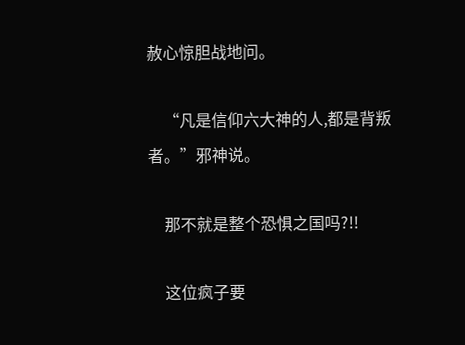赦心惊胆战地问。

    “凡是信仰六大神的人,都是背叛者。”邪神说。

    那不就是整个恐惧之国吗?!!

    这位疯子要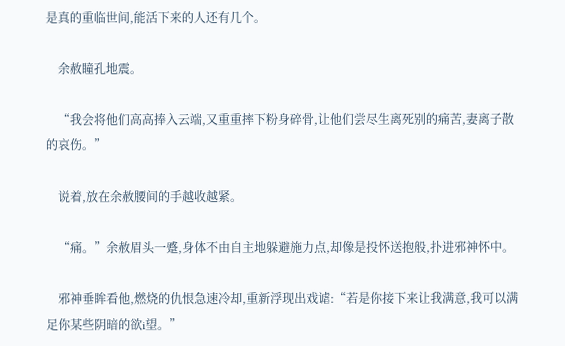是真的重临世间,能活下来的人还有几个。

    余赦瞳孔地震。

    “我会将他们高高捧入云端,又重重摔下粉身碎骨,让他们尝尽生离死别的痛苦,妻离子散的哀伤。”

    说着,放在余赦腰间的手越收越紧。

    “痛。”余赦眉头一蹙,身体不由自主地躲避施力点,却像是投怀送抱般,扑进邪神怀中。

    邪神垂眸看他,燃烧的仇恨急速冷却,重新浮现出戏谑:“若是你接下来让我满意,我可以满足你某些阴暗的欲i望。”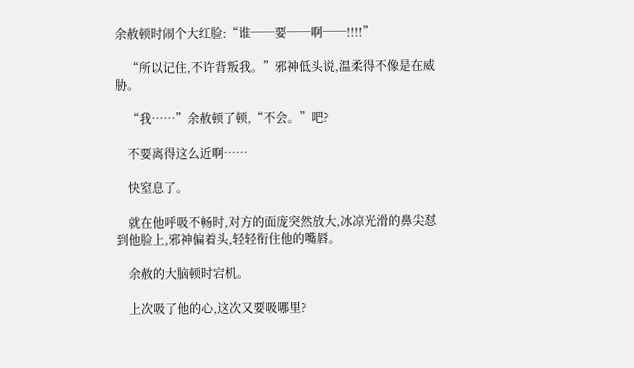余赦顿时闹个大红脸:“谁──要──啊──!!!!”

    “所以记住,不许背叛我。”邪神低头说,温柔得不像是在威胁。

    “我……”余赦顿了顿,“不会。”吧?

    不要离得这么近啊……

    快窒息了。

    就在他呼吸不畅时,对方的面庞突然放大,冰凉光滑的鼻尖怼到他脸上,邪神偏着头,轻轻衔住他的嘴唇。

    余赦的大脑顿时宕机。

    上次吸了他的心,这次又要吸哪里?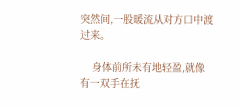突然间,一股暖流从对方口中渡过来。

    身体前所未有地轻盈,就像有一双手在抚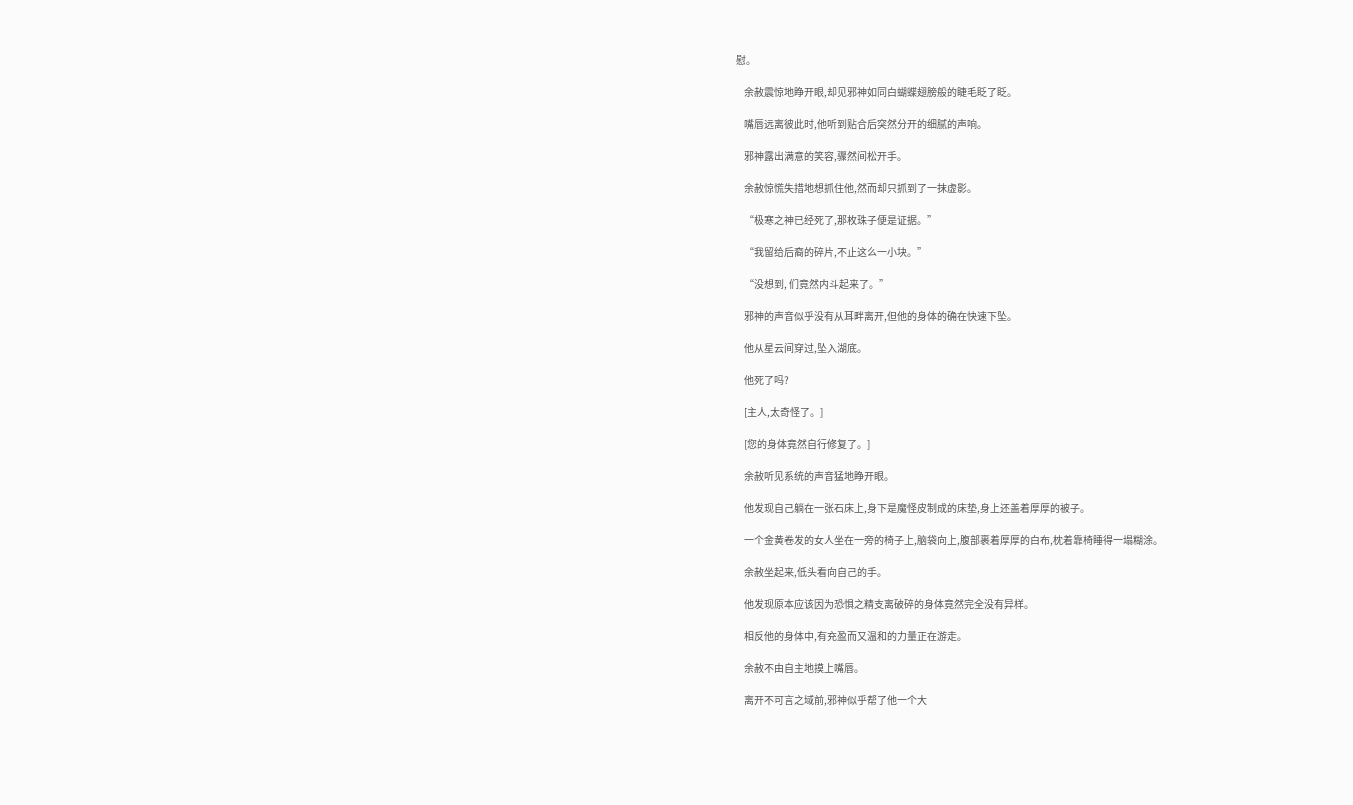慰。

    余赦震惊地睁开眼,却见邪神如同白蝴蝶翅膀般的睫毛眨了眨。

    嘴唇远离彼此时,他听到贴合后突然分开的细腻的声响。

    邪神露出满意的笑容,骤然间松开手。

    余赦惊慌失措地想抓住他,然而却只抓到了一抹虚影。

    “极寒之神已经死了,那枚珠子便是证据。”

    “我留给后裔的碎片,不止这么一小块。”

    “没想到, 们竟然内斗起来了。”

    邪神的声音似乎没有从耳畔离开,但他的身体的确在快速下坠。

    他从星云间穿过,坠入湖底。

    他死了吗?

    [主人,太奇怪了。]

    [您的身体竟然自行修复了。]

    余赦听见系统的声音猛地睁开眼。

    他发现自己躺在一张石床上,身下是魔怪皮制成的床垫,身上还盖着厚厚的被子。

    一个金黄卷发的女人坐在一旁的椅子上,脑袋向上,腹部裹着厚厚的白布,枕着靠椅睡得一塌糊涂。

    余赦坐起来,低头看向自己的手。

    他发现原本应该因为恐惧之精支离破碎的身体竟然完全没有异样。

    相反他的身体中,有充盈而又温和的力量正在游走。

    余赦不由自主地摸上嘴唇。

    离开不可言之域前,邪神似乎帮了他一个大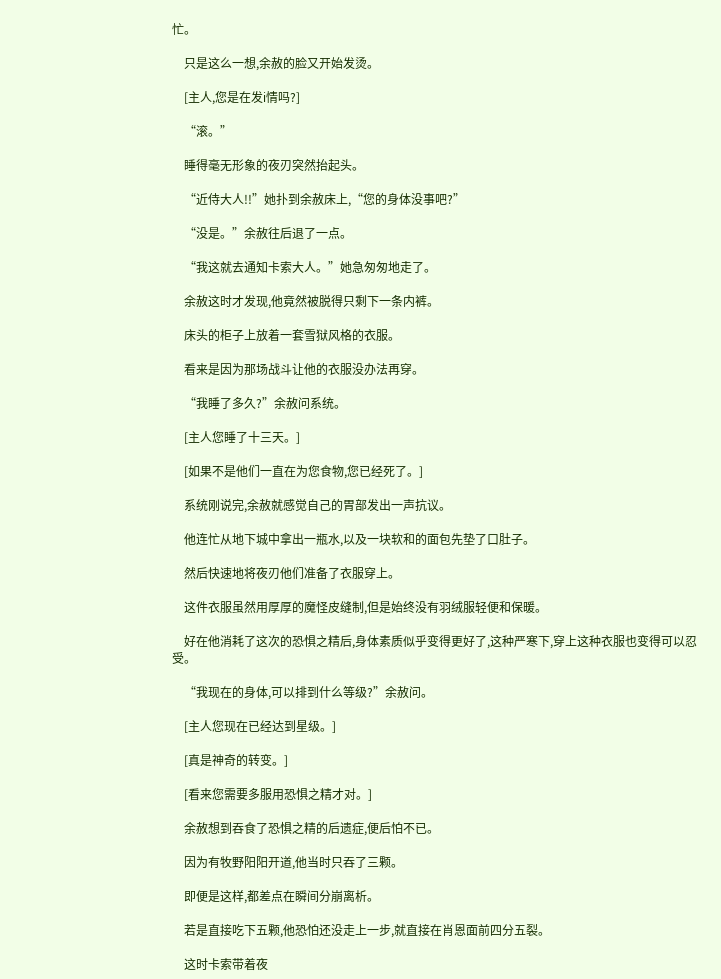忙。

    只是这么一想,余赦的脸又开始发烫。

    [主人,您是在发i情吗?]

    “滚。”

    睡得毫无形象的夜刃突然抬起头。

    “近侍大人!!”她扑到余赦床上,“您的身体没事吧?”

    “没是。”余赦往后退了一点。

    “我这就去通知卡索大人。”她急匆匆地走了。

    余赦这时才发现,他竟然被脱得只剩下一条内裤。

    床头的柜子上放着一套雪狱风格的衣服。

    看来是因为那场战斗让他的衣服没办法再穿。

    “我睡了多久?”余赦问系统。

    [主人您睡了十三天。]

    [如果不是他们一直在为您食物,您已经死了。]

    系统刚说完,余赦就感觉自己的胃部发出一声抗议。

    他连忙从地下城中拿出一瓶水,以及一块软和的面包先垫了口肚子。

    然后快速地将夜刃他们准备了衣服穿上。

    这件衣服虽然用厚厚的魔怪皮缝制,但是始终没有羽绒服轻便和保暖。

    好在他消耗了这次的恐惧之精后,身体素质似乎变得更好了,这种严寒下,穿上这种衣服也变得可以忍受。

    “我现在的身体,可以排到什么等级?”余赦问。

    [主人您现在已经达到星级。]

    [真是神奇的转变。]

    [看来您需要多服用恐惧之精才对。]

    余赦想到吞食了恐惧之精的后遗症,便后怕不已。

    因为有牧野阳阳开道,他当时只吞了三颗。

    即便是这样,都差点在瞬间分崩离析。

    若是直接吃下五颗,他恐怕还没走上一步,就直接在肖恩面前四分五裂。

    这时卡索带着夜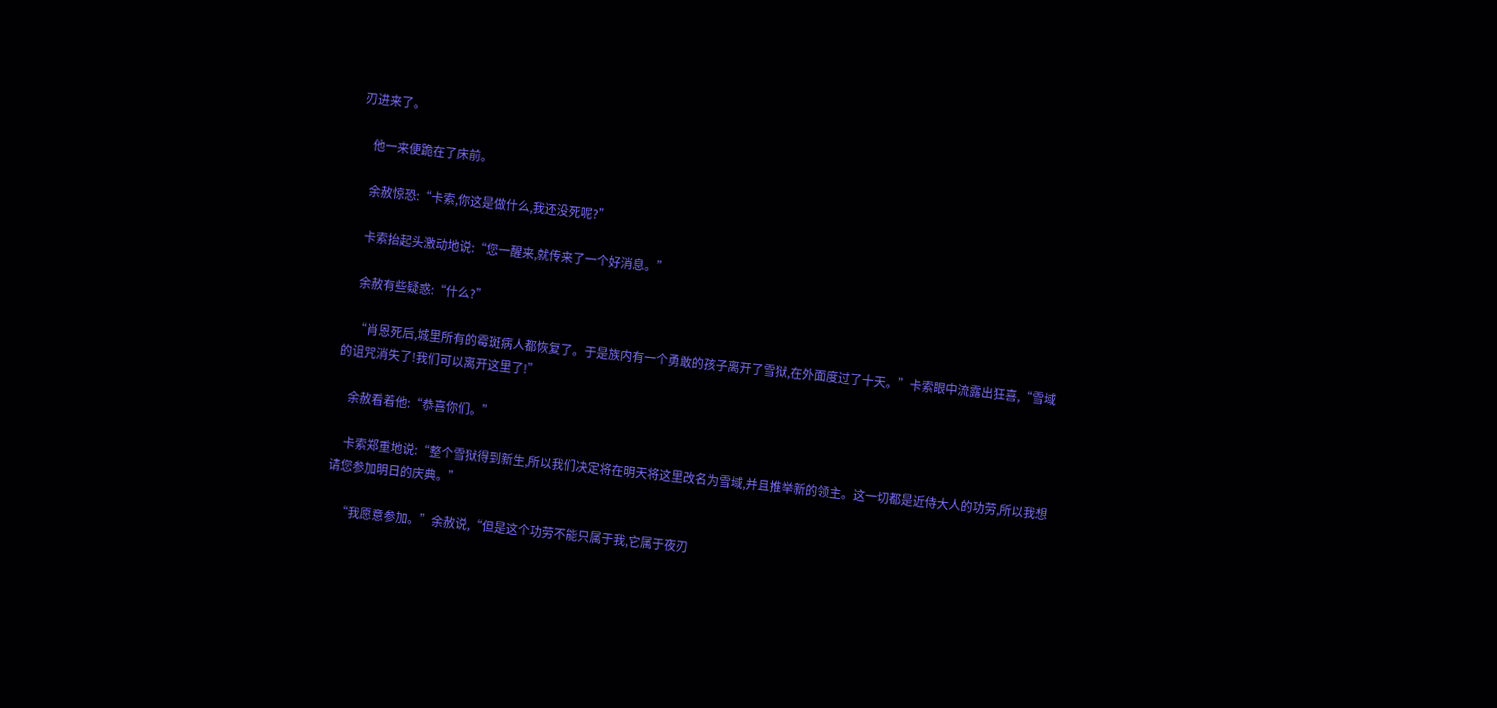刃进来了。

    他一来便跪在了床前。

    余赦惊恐:“卡索,你这是做什么,我还没死呢?”

    卡索抬起头激动地说:“您一醒来,就传来了一个好消息。”

    余赦有些疑惑:“什么?”

    “肖恩死后,城里所有的霉斑病人都恢复了。于是族内有一个勇敢的孩子离开了雪狱,在外面度过了十天。”卡索眼中流露出狂喜,“雪域的诅咒消失了!我们可以离开这里了!”

    余赦看着他:“恭喜你们。”

    卡索郑重地说:“整个雪狱得到新生,所以我们决定将在明天将这里改名为雪域,并且推举新的领主。这一切都是近侍大人的功劳,所以我想请您参加明日的庆典。”

    “我愿意参加。”余赦说,“但是这个功劳不能只属于我,它属于夜刃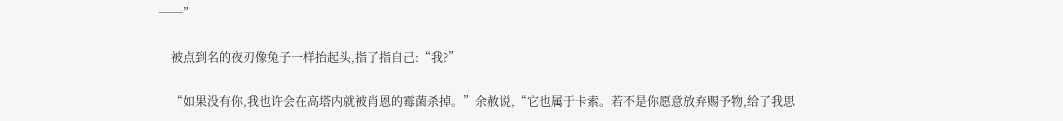──”

    被点到名的夜刃像兔子一样抬起头,指了指自己:“我?”

    “如果没有你,我也许会在高塔内就被肖恩的霉菌杀掉。”余赦说,“它也属于卡索。若不是你愿意放弃赐予物,给了我思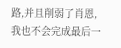路,并且削弱了肖恩,我也不会完成最后一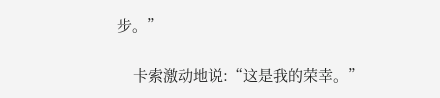步。”

    卡索激动地说:“这是我的荣幸。”